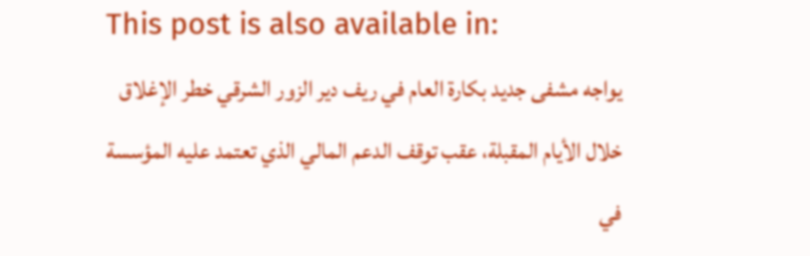This post is also available in:
يواجه مشفى جديد بكارة العام في ريف دير الزور الشرقي خطر الإغلاق خلال الأيام المقبلة، عقب توقف الدعم المالي الذي تعتمد عليه المؤسسة في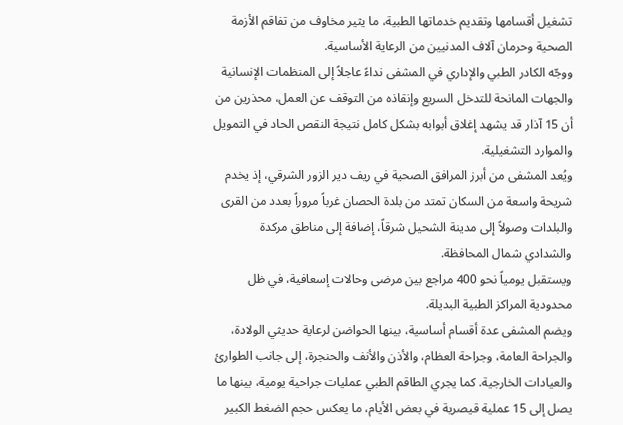تشغيل أقسامها وتقديم خدماتها الطبية، ما يثير مخاوف من تفاقم الأزمة الصحية وحرمان آلاف المدنيين من الرعاية الأساسية.
ووجّه الكادر الطبي والإداري في المشفى نداءً عاجلاً إلى المنظمات الإنسانية والجهات المانحة للتدخل السريع وإنقاذه من التوقف عن العمل، محذرين من أن 15 آذار قد يشهد إغلاق أبوابه بشكل كامل نتيجة النقص الحاد في التمويل والموارد التشغيلية.
ويُعد المشفى من أبرز المرافق الصحية في ريف دير الزور الشرقي، إذ يخدم شريحة واسعة من السكان تمتد من بلدة الحصان غرباً مروراً بعدد من القرى والبلدات وصولاً إلى مدينة الشحيل شرقاً، إضافة إلى مناطق مركدة والشدادي شمال المحافظة.
ويستقبل يومياً نحو 400 مراجع بين مرضى وحالات إسعافية، في ظل محدودية المراكز الطبية البديلة.
ويضم المشفى عدة أقسام أساسية، بينها الحواضن لرعاية حديثي الولادة، والجراحة العامة، وجراحة العظام، والأذن والأنف والحنجرة، إلى جانب الطوارئ والعيادات الخارجية. كما يجري الطاقم الطبي عمليات جراحية يومية، بينها ما يصل إلى 15 عملية قيصرية في بعض الأيام، ما يعكس حجم الضغط الكبير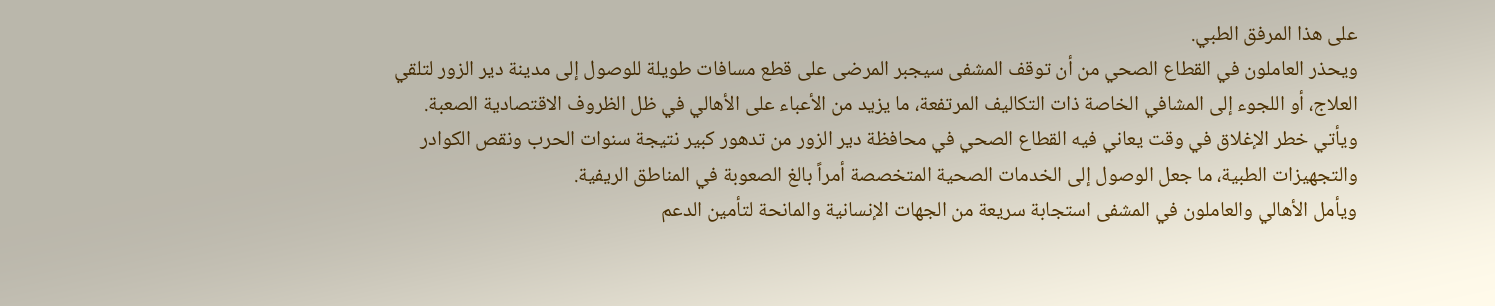على هذا المرفق الطبي.
ويحذر العاملون في القطاع الصحي من أن توقف المشفى سيجبر المرضى على قطع مسافات طويلة للوصول إلى مدينة دير الزور لتلقي العلاج، أو اللجوء إلى المشافي الخاصة ذات التكاليف المرتفعة، ما يزيد من الأعباء على الأهالي في ظل الظروف الاقتصادية الصعبة.
ويأتي خطر الإغلاق في وقت يعاني فيه القطاع الصحي في محافظة دير الزور من تدهور كبير نتيجة سنوات الحرب ونقص الكوادر والتجهيزات الطبية، ما جعل الوصول إلى الخدمات الصحية المتخصصة أمراً بالغ الصعوبة في المناطق الريفية.
ويأمل الأهالي والعاملون في المشفى استجابة سريعة من الجهات الإنسانية والمانحة لتأمين الدعم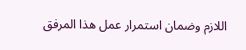اللازم وضمان استمرار عمل هذا المرفق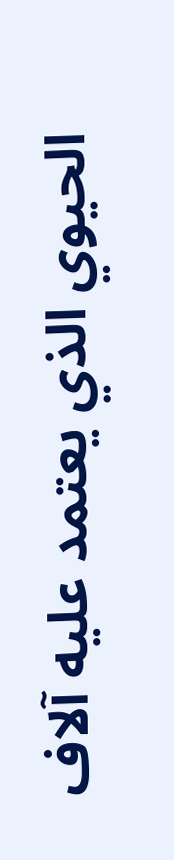الحيوي الذي يعتمد عليه آلاف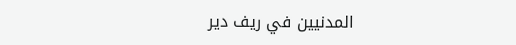المدنيين في ريف دير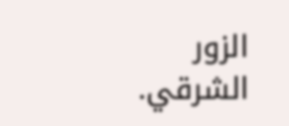الزور الشرقي.